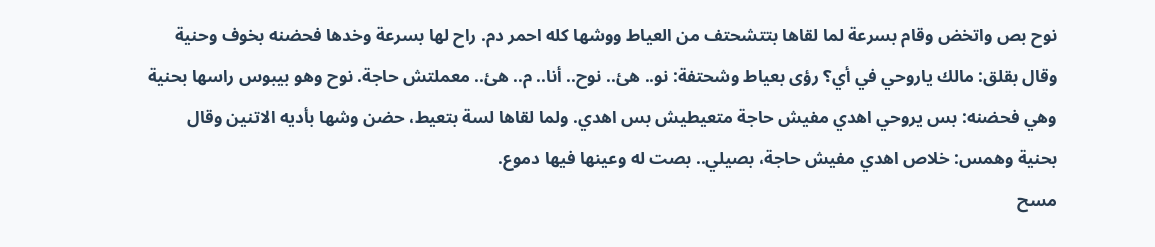نوح بص واتخض وقام بسرعة لما لقاها بتتشحتف من العياط ووشها كله احمر دم. راح لها بسرعة وخدها فحضنه بخوف وحنية وقال بقلق: مالك ياروحي في أي؟ رؤى بعياط وشحتفة: نو.. هئ.. نوح.. أنا.. م.. هئ.. معملتش حاجة. نوح وهو بيبوس راسها بحنية وهي فحضنه: بس يروحي اهدي مفيش حاجة متعيطيش بس اهدي. ولما لقاها لسة بتعيط، حضن وشها بأديه الاتنين وقال بحنية وهمس: خلاص اهدي مفيش حاجة، بصيلي.. بصت له وعينها فيها دموع.
مسح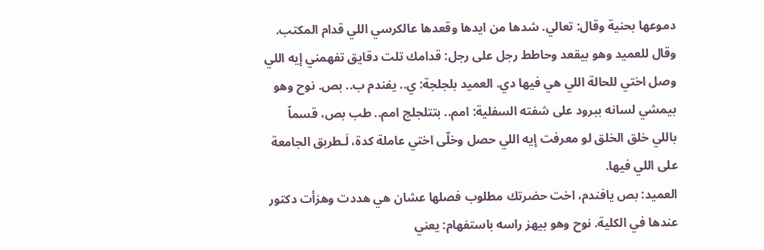دموعها بحنية وقال: تعالي. شدها من ايدها وقعدها عالكرسي اللي قدام المكتب. وقال للعميد وهو بيقعد وحاطط رجل على رجل: قدامك تلت دقايق تفهمني إيه اللي وصل اختي للحالة اللي هي فيها دي. العميد بلجلجة: ي.. يفندم ب.. بص. نوح وهو بيمشي لسانه ببرود على شفته السفلية: امم.. بتتلجلج امم.. طب بص، قسماً باللي خلق الخلق لو معرفت إيه اللي حصل وخلّى اختي عاملة كدة، لَـطربق الجامعة على اللي فيها.
العميد: بص يافندم، اخت حضرتك مطلوب فصلها عشان هي هددت وهزأت دكتور عندها في الكلية. نوح وهو بيهز راسه باستفهام: يعني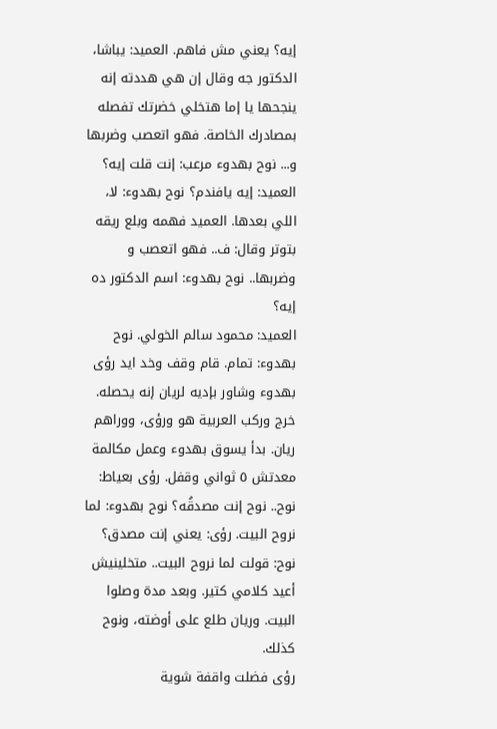إيه؟ يعني مش فاهم. العميد: يباشا، الدكتور جه وقال إن هي هددته إنه ينجحها يا إما هتخلي خضرتك تفصله بمصادرك الخاصة. فهو اتعصب وضربها و... نوح بهدوء مرعب: إنت قلت إيه؟ العميد: إيه يافندم؟ نوح بهدوء: لا، اللي بعدها. العميد فهمه وبلع ريقه بتوتر وقال: ف.. فهو اتعصب و وضربها.. نوح بهدوء: اسم الدكتور ده إيه؟
العميد: محمود سالم الخولي. نوح بهدوء: تمام. قام وقف وخد ايد رؤى بهدوء وشاور بإديه لريان إنه يحصله. خرج وركب العربية هو ورؤى، ووراهم ريان. بدأ يسوق بهدوء وعمل مكالمة معدتش ٥ ثواني وقفل. رؤى بعياط: نوح.. نوح إنت مصدقُه؟ نوح بهدوء: لما نروح البيت. رؤى: يعني إنت مصدق؟ نوح: قولت لما نروح البيت.. متخلينيش أعيد كلامي كتير. وبعد مدة وصلوا البيت. وريان طلع على أوضته، ونوح كذلك.
رؤى فضلت واقفة شوية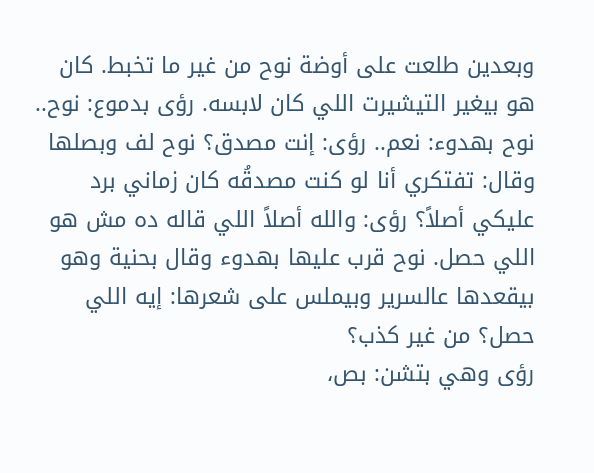وبعدين طلعت على أوضة نوح من غير ما تخبط. كان هو بيغير التيشيرت اللي كان لابسه. رؤى بدموع: نوح.. نوح بهدوء: نعم.. رؤى: إنت مصدق؟ نوح لف وبصلها وقال: تفتكري أنا لو كنت مصدقُه كان زماني برد عليكي أصلاً؟ رؤى: والله أصلاً اللي قاله ده مش هو اللي حصل. نوح قرب عليها بهدوء وقال بحنية وهو بيقعدها عالسرير وبيملس على شعرها: إيه اللي حصل؟ من غير كذب؟
رؤى وهي بتشن: بص،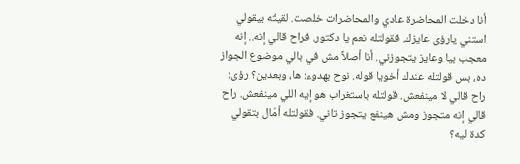أنا دخلت المحاضرة عادي والمحاضرات خلصت. لقيتُه بيقولي استني يارؤى عايزك. فقولتله نعم يا دكتور. فراح قالي إنه.. إنه معجب بيا وعايز يتجوزني. أنا أصلاً مش في بالي موضوع الجواز ده، بس قولتله عندك أخويا قوله. نوح بهدوء: ها، وبعدين؟ رؤى: راح قالي لا مينفعش. قولتله باستغراب هو إيه اللي مينفعش. راح قالي إنه متجوز ومش هينفع يتجوز تاني. فقولتله أمّال بتقولي كدة ليه؟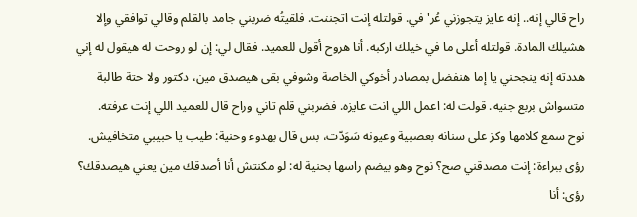راح قالي إنه.. إنه عايز يتجوزني عُر'في. قولتله إنت اتجننت. فلقيتُه ضربني جامد بالقلم وقالي توافقي وإلا هشيلك المادة. قولتله أعلى ما في خيلك اركبه. أنا هروح أقول للعميد. فقال لي: إن لو روحت له هيقول له إني هددته إنه ينجحني يا إما هنفضل بمصادر أخوكي الخاصة وشوفي بقى هيصدق مين، دكتور ولا حتة طالبة متسواش بربع جنيه. قولت له: اعمل اللي انت عايزه. فضربني قلم تاني وراح قال للعميد اللي إنت عرفته.
نوح سمع كلامها وكز على سنانه بعصبية وعيونه سَوَدّت، بس قال بهدوء وحنية: طيب يا حبيبي متخافيش. رؤى ببراءة: إنت مصدقني صح؟ نوح وهو بيضم راسها بحنية له: لو مكنتش أنا أصدقك مين يعني هيصدقك؟ رؤى: أنا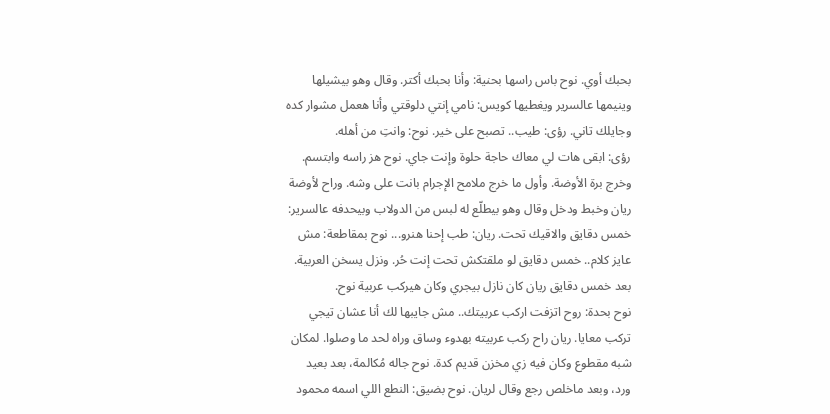بحبك أوي. نوح باس راسها بحنية: وأنا بحبك أكتر. وقال وهو بيشيلها وينيمها عالسرير ويغطيها كويس: نامي إنتي دلوقتي وأنا هعمل مشوار كده وجايلك تاني. رؤى: طيب.. تصبح على خير. نوح: وانتِ من أهله.
رؤى: ابقى هات لي معاك حاجة حلوة وإنت جاي. نوح هز راسه وابتسم. وخرج برة الأوضة. وأول ما خرج ملامح الإجرام بانت على وشه. وراح لأوضة ريان وخبط ودخل وقال وهو بيطلّع له لبس من الدولاب وبيحدفه عالسرير: خمس دقايق والاقيك تحت. ريان: طب إحنا هنرو... نوح بمقاطعة: مش عايز كلام.. خمس دقايق لو ملقتكش تحت إنت حُر. ونزل يسخن العربية. بعد خمس دقايق ريان كان نازل بيجري وكان هيركب عربية نوح.
نوح بحدة: روح اتزفت اركب عربيتك.. مش جايبها لك أنا عشان تيجي تركب معايا. ريان راح ركب عربيته بهدوء وساق وراه لحد ما وصلوا. لمكان شبه مقطوع وكان فيه زي مخزن قديم كدة. نوح جاله مُكالمة، بعد بعيد ورد، وبعد ماخلص رجع وقال لريان. نوح بضيق: النطع اللي اسمه محمود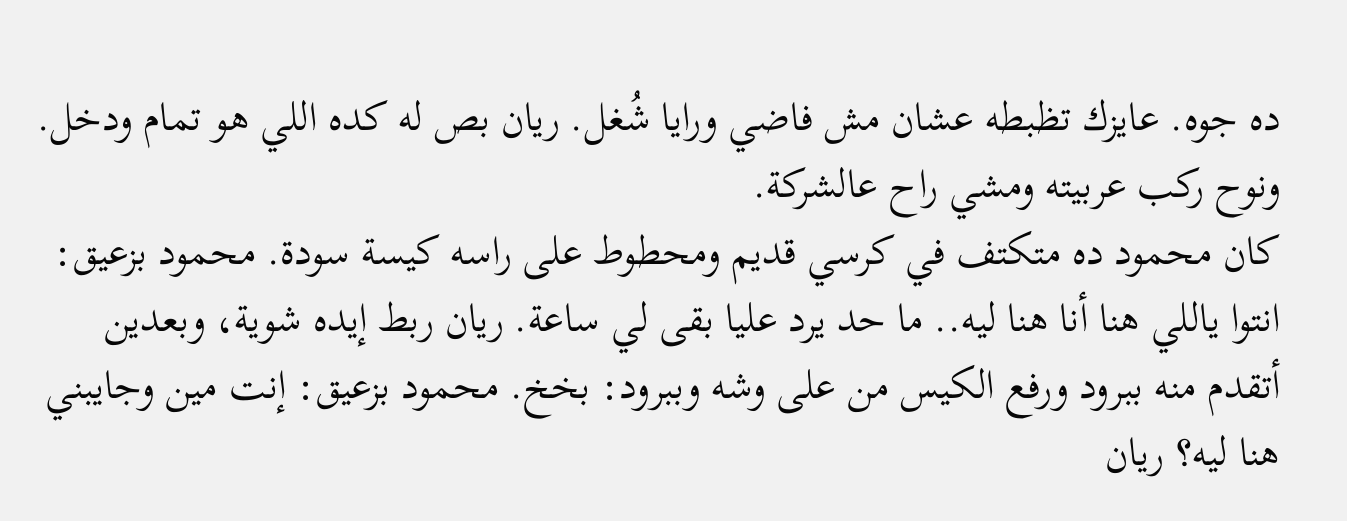ده جوه. عايزك تظبطه عشان مش فاضي ورايا شُغل. ريان بص له كده اللي هو تمام ودخل. ونوح ركب عربيته ومشي راح عالشركة.
كان محمود ده متكتف في كرسي قديم ومحطوط على راسه كيسة سودة. محمود بزعيق: انتوا ياللي هنا أنا هنا ليه.. ما حد يرد عليا بقى لي ساعة. ريان ربط إيده شوية، وبعدين أتقدم منه ببرود ورفع الكيس من على وشه وببرود: بخخ. محمود بزعيق: إنت مين وجايبني هنا ليه؟ ريان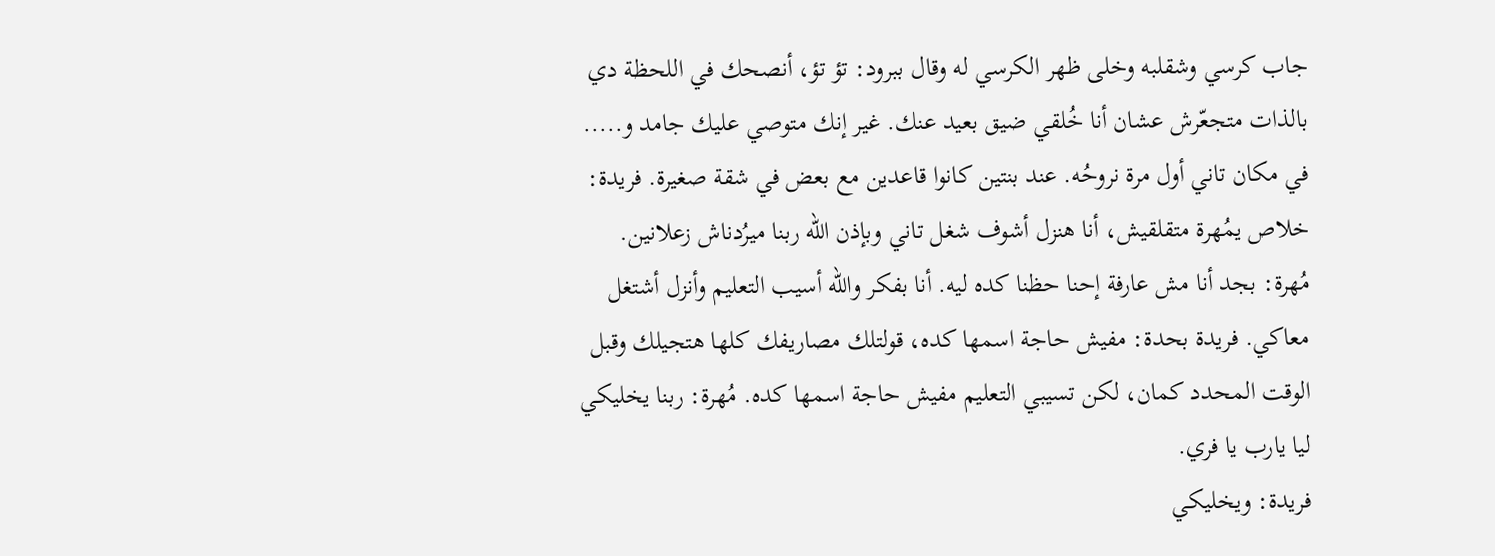جاب كرسي وشقلبه وخلى ظهر الكرسي له وقال ببرود: تؤ تؤ، أنصحك في اللحظة دي بالذات متجعّرش عشان أنا خُلقي ضيق بعيد عنك. غير إنك متوصي عليك جامد و.....
في مكان تاني أول مرة نروحُه. عند بنتين كانوا قاعدين مع بعض في شقة صغيرة. فريدة: خلاص يمُهرة متقلقيش، أنا هنزل أشوف شغل تاني وبإذن الله ربنا ميرُدناش زعلانين. مُهرة: بجد أنا مش عارفة إحنا حظنا كده ليه. أنا بفكر والله أسيب التعليم وأنزل أشتغل معاكي. فريدة بحدة: مفيش حاجة اسمها كده، قولتلك مصاريفك كلها هتجيلك وقبل الوقت المحدد كمان، لكن تسيبي التعليم مفيش حاجة اسمها كده. مُهرة: ربنا يخليكي ليا يارب يا فري.
فريدة: ويخليكي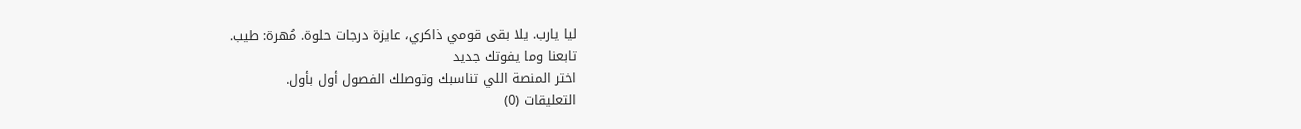ليا يارب. يلا بقى قومي ذاكري، عايزة درجات حلوة. مُهرة: طيب.
تابعنا وما يفوتك جديد
اختر المنصة اللي تناسبك وتوصلك الفصول أول بأول.
التعليقات (0)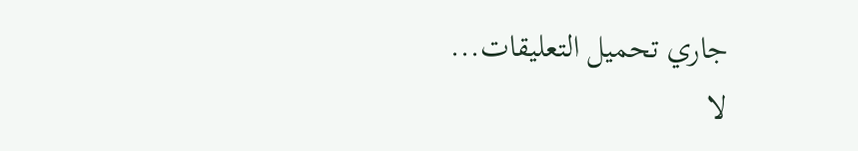جاري تحميل التعليقات...
لا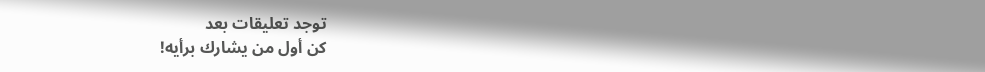توجد تعليقات بعد
كن أول من يشارك برأيه!